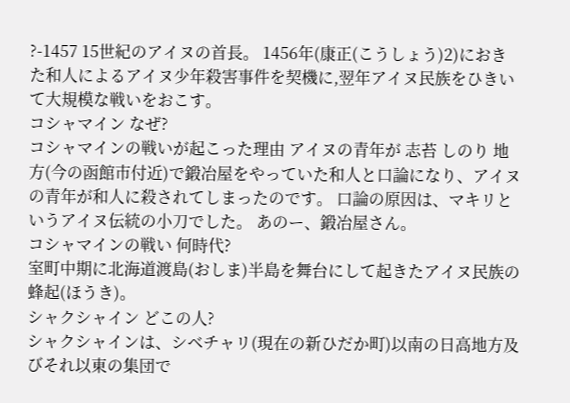?-1457 15世紀のアイヌの首長。 1456年(康正(こうしょう)2)におきた和人によるアイヌ少年殺害事件を契機に,翌年アイヌ民族をひきいて大規模な戦いをおこす。
コシャマイン なぜ?
コシャマインの戦いが起こった理由 アイヌの青年が 志苔 しのり 地方(今の函館市付近)で鍛冶屋をやっていた和人と口論になり、アイヌの青年が和人に殺されてしまったのです。 口論の原因は、マキリというアイヌ伝統の小刀でした。 あのー、鍛冶屋さん。
コシャマインの戦い 何時代?
室町中期に北海道渡島(おしま)半島を舞台にして起きたアイヌ民族の蜂起(ほうき)。
シャクシャイン どこの人?
シャクシャインは、シベチャリ(現在の新ひだか町)以南の日高地方及びそれ以東の集団で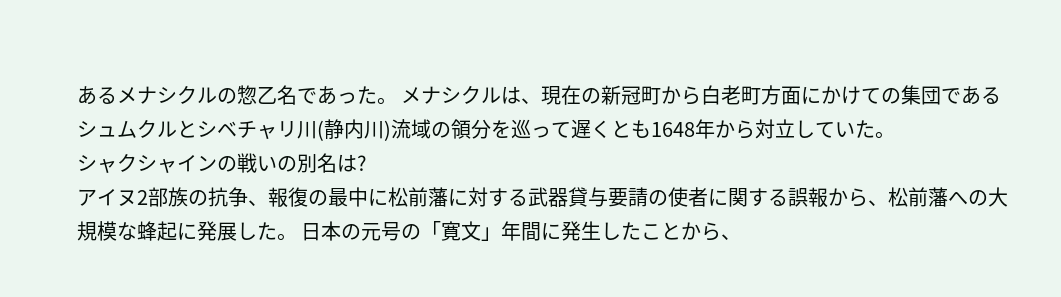あるメナシクルの惣乙名であった。 メナシクルは、現在の新冠町から白老町方面にかけての集団であるシュムクルとシベチャリ川(静内川)流域の領分を巡って遅くとも1648年から対立していた。
シャクシャインの戦いの別名は?
アイヌ2部族の抗争、報復の最中に松前藩に対する武器貸与要請の使者に関する誤報から、松前藩への大規模な蜂起に発展した。 日本の元号の「寛文」年間に発生したことから、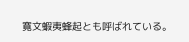寛文蝦夷蜂起とも呼ばれている。